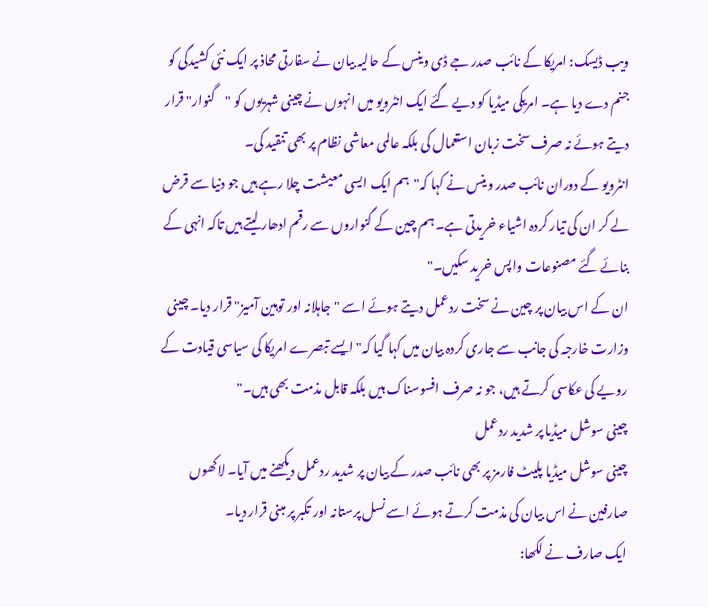ویب ڈیسک: امریکا کے نائب صدر جے ڈی وینس کے حالیہ بیان نے سفارتی محاذ پر ایک نئی کشیدگی کو جنم دے دیا ہے۔ امریکی میڈیا کو دیے گئے ایک انٹرویو میں انہوں نے چینی شہریوں کو "گنوار" قرار دیتے ہوئے نہ صرف سخت زبان استعمال کی بلکہ عالمی معاشی نظام پر بھی تنقید کی۔
انٹرویو کے دوران نائب صدر وینس نے کہا کہ"ہم ایک ایسی معیشت چلا رہے ہیں جو دنیا سے قرض لے کر ان کی تیار کردہ اشیاء خریدتی ہے۔ ہم چین کے گنواروں سے رقم ادھار لیتے ہیں تاکہ انہی کے بنائے گئے مصنوعات واپس خرید سکیں۔"
ان کے اس بیان پر چین نے سخت ردعمل دیتے ہوئے اسے "جاہلانہ اور توہین آمیز" قرار دیا۔ چینی وزارت خارجہ کی جانب سے جاری کردہ بیان میں کہا گیا کہ"ایسے تبصرے امریکا کی سیاسی قیادت کے رویے کی عکاسی کرتے ہیں، جو نہ صرف افسوسناک ہیں بلکہ قابل مذمت بھی ہیں۔"
چینی سوشل میڈیا پر شدید ردعمل
چینی سوشل میڈیا پلیٹ فارمز پر بھی نائب صدر کے بیان پر شدید ردعمل دیکھنے میں آیا۔ لاکھوں صارفین نے اس بیان کی مذمت کرتے ہوئے اسے نسل پرستانہ اور تکبر پر مبنی قرار دیا۔
ایک صارف نے لکھا: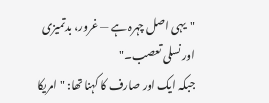"یہی اصل چہرہ ہے — غرور، بدتمیزی اور نسلی تعصب۔"
جبکہ ایک اور صارف کا کہنا تھا: " امریکا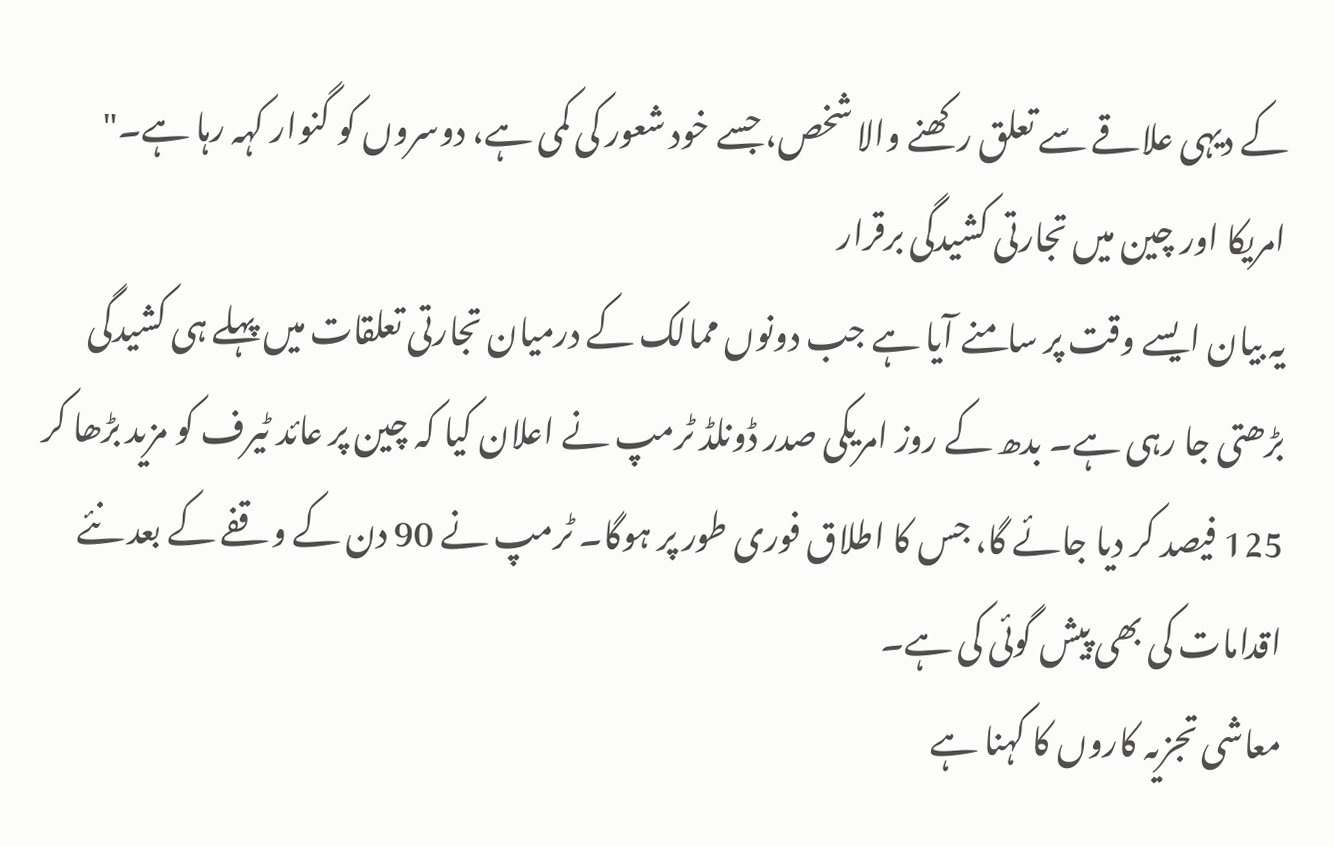کے دیہی علاقے سے تعلق رکھنے والا شخص، جسے خود شعور کی کمی ہے، دوسروں کو گنوار کہہ رہا ہے۔"
امریکا اور چین میں تجارتی کشیدگی برقرار
یہ بیان ایسے وقت پر سامنے آیا ہے جب دونوں ممالک کے درمیان تجارتی تعلقات میں پہلے ہی کشیدگی بڑھتی جا رہی ہے۔ بدھ کے روز امریکی صدر ڈونلڈ ٹرمپ نے اعلان کیا کہ چین پر عائد ٹیرف کو مزید بڑھا کر 125 فیصد کر دیا جائے گا، جس کا اطلاق فوری طور پر ہوگا۔ ٹرمپ نے 90 دن کے وقفے کے بعد نئے اقدامات کی بھی پیش گوئی کی ہے۔
معاشی تجزیہ کاروں کا کہنا ہے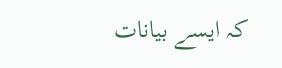کہ ایسے بیانات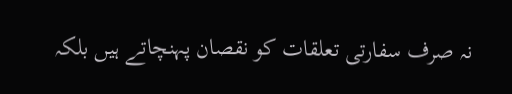نہ صرف سفارتی تعلقات کو نقصان پہنچاتے ہیں بلکہ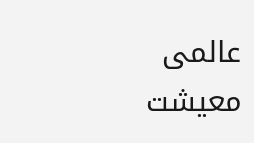عالمی معیشت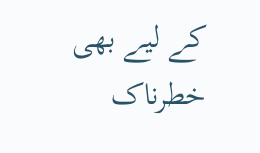کے لیے بھی خطرناک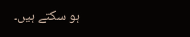ہو سکتے ہیں۔